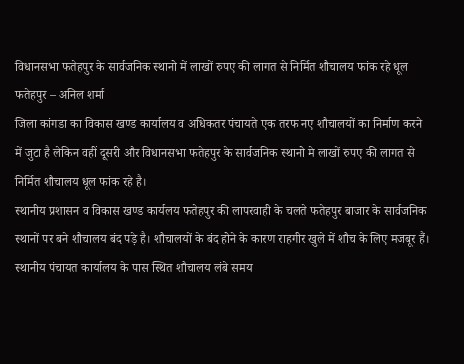विधानसभा फतेहपुर के सार्वजनिक स्थानो में लाखों रुपए की लागत से निर्मित शौचालय फांक रहे धूल
फतेहपुर – अनिल शर्मा
जिला कांगडा का विकास खण्ड कार्यालय व अधिकतर पंचायते एक तरफ नए शौचालयों का निर्माण करने में जुटा है लेकिन वहीं दूसरी और विधानसभा फतेहपुर के सार्वजनिक स्थानो मे लाखों रुपए की लागत से निर्मित शौचालय धूल फांक रहे है।
स्थानीय प्रशासन व विकास खण्ड कार्यलय फतेहपुर की लापरवाही के चलते फतेहपुर बाजार के सार्वजनिक स्थानों पर बने शौचालय बंद पड़े है। शौचालयों के बंद होने के कारण राहगीर खुले में शौच के लिए मजबूर हैं।
स्थानीय पंचायत कार्यालय के पास स्थित शौचालय लंबे समय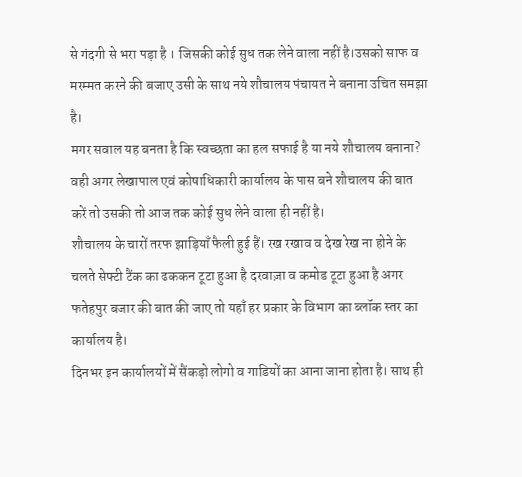से गंदगी से भरा पड़ा है । जिसकी कोई सुध तक लेने वाला नहीं है।उसको साफ व मरम्मत करने की बजाए उसी के साथ नये शौचालय पंचायत ने बनाना उचित समझा है।
मगर सवाल यह बनता है कि स्वच्छता का हल सफाई है या नये शौचालय बनाना? वही अगर लेखापाल एवं कोषाधिकारी कार्यालय के पास बने शौचालय की बात करें तो उसकी तो आज तक कोई सुध लेने वाला ही नहीं है।
शौचालय के चारों तरफ झाड़ियाँ फैली हुई हैं। रख रखाव व देख रेख ना होने के चलते सेफ्टी टैंक का ढककन टूटा हुआ है दरवाज़ा व कमोड टूटा हुआ है अगर फतेहपुर बजार की बात की जाए तो यहाँ हर प्रकार के विभाग का ब्लॉक स्तर का कार्यालय है।
दिनभर इन कार्यालयों में सैंकड़ो लोगो व गाडियों का आना जाना होता है। साथ ही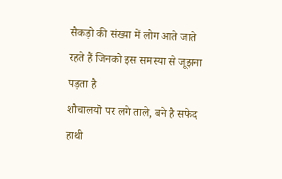सैकड़ो की संख्या में लोग आते जाते रहते हैं जिनको इस समस्या से जूझना पड़ता है
शौचालयॊ पर लगे ताले, बने है सफेद हाथी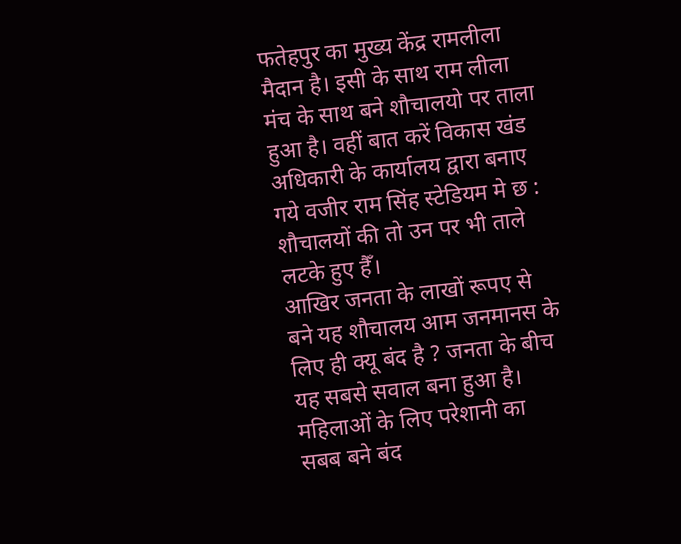फतेहपुर का मुख्य केंद्र रामलीला मैदान है। इसी के साथ राम लीला मंच के साथ बने शौचालयो पर ताला हुआ है। वहीं बात करें विकास खंड अधिकारी के कार्यालय द्वारा बनाए गये वजीर राम सिंह स्टेडियम मे छ : शौचालयों की तो उन पर भी ताले लटके हुए हैँ।
आखिर जनता के लाखों रूपए से बने यह शौचालय आम जनमानस के लिए ही क्यू बंद है ? जनता के बीच यह सबसे सवाल बना हुआ है।
महिलाओं के लिए परेशानी का सबब बने बंद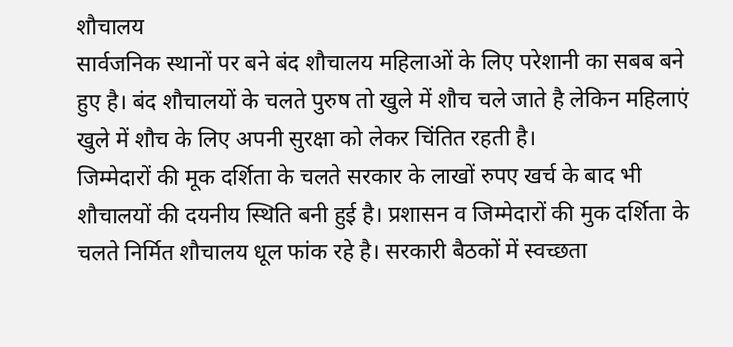शौचालय
सार्वजनिक स्थानों पर बने बंद शौचालय महिलाओं के लिए परेशानी का सबब बने हुए है। बंद शौचालयों के चलते पुरुष तो खुले में शौच चले जाते है लेकिन महिलाएं खुले में शौच के लिए अपनी सुरक्षा को लेकर चिंतित रहती है।
जिम्मेदारों की मूक दर्शिता के चलते सरकार के लाखों रुपए खर्च के बाद भी शौचालयों की दयनीय स्थिति बनी हुई है। प्रशासन व जिम्मेदारों की मुक दर्शिता के चलते निर्मित शौचालय धूल फांक रहे है। सरकारी बैठकों में स्वच्छता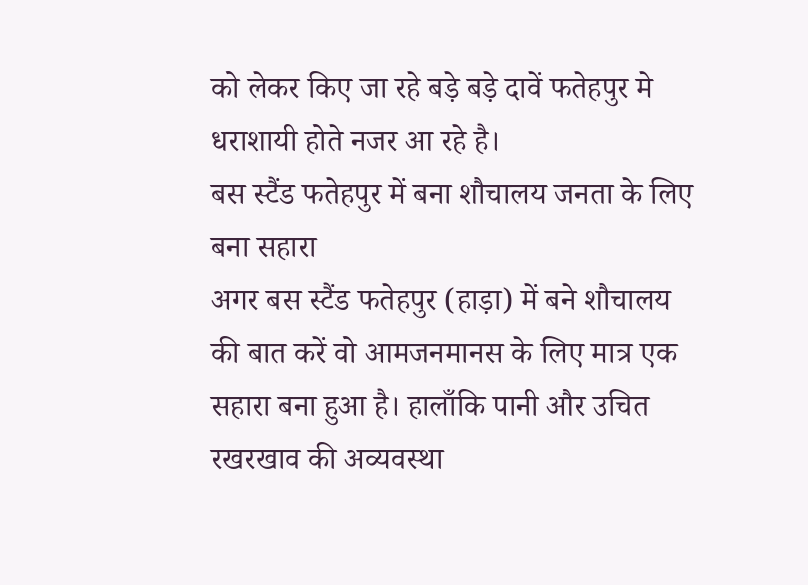को लेकर किए जा रहे बड़े बड़े दावें फतेहपुर मे धराशायी होते नजर आ रहे है।
बस स्टैंड फतेहपुर में बना शौचालय जनता के लिए बना सहारा
अगर बस स्टैंड फतेहपुर (हाड़ा) में बने शौचालय की बात करें वो आमजनमानस के लिए मात्र एक सहारा बना हुआ है। हालाँकि पानी और उचित रखरखाव की अव्यवस्था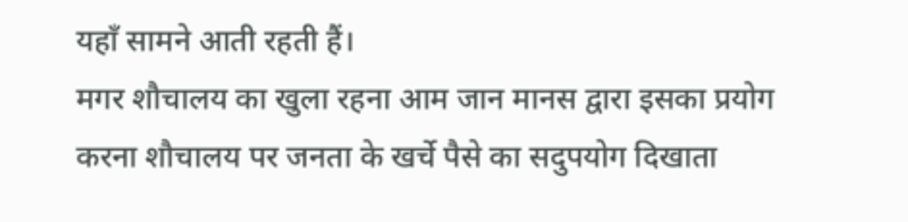यहाँ सामने आती रहती हैं।
मगर शौचालय का खुला रहना आम जान मानस द्वारा इसका प्रयोग करना शौचालय पर जनता के खर्चे पैसे का सदुपयोग दिखाता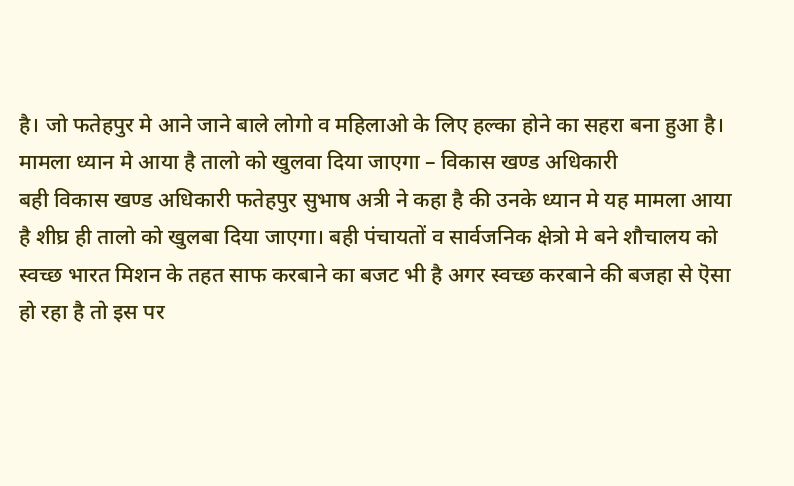है। जो फतेहपुर मे आने जाने बाले लोगो व महिलाओ के लिए हल्का होने का सहरा बना हुआ है।
मामला ध्यान मे आया है तालो को खुलवा दिया जाएगा – विकास खण्ड अधिकारी
बही विकास खण्ड अधिकारी फतेहपुर सुभाष अत्री ने कहा है की उनके ध्यान मे यह मामला आया है शीघ्र ही तालो को खुलबा दिया जाएगा। बही पंचायतों व सार्वजनिक क्षेत्रो मे बने शौचालय को स्वच्छ भारत मिशन के तहत साफ करबाने का बजट भी है अगर स्वच्छ करबाने की बजहा से ऎसा हो रहा है तो इस पर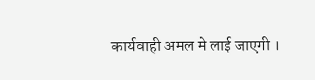कार्यवाही अमल मे लाई जाएगी ।